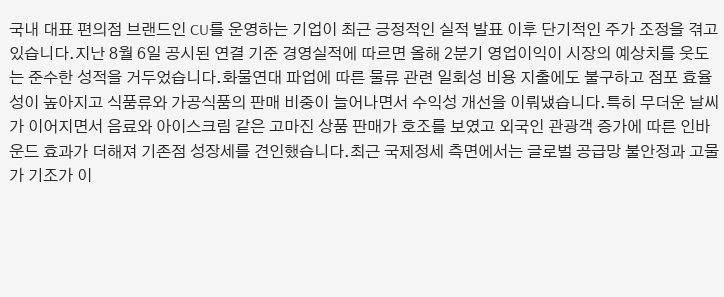국내 대표 편의점 브랜드인 CU를 운영하는 기업이 최근 긍정적인 실적 발표 이후 단기적인 주가 조정을 겪고 있습니다.지난 8월 6일 공시된 연결 기준 경영실적에 따르면 올해 2분기 영업이익이 시장의 예상치를 웃도는 준수한 성적을 거두었습니다.화물연대 파업에 따른 물류 관련 일회성 비용 지출에도 불구하고 점포 효율성이 높아지고 식품류와 가공식품의 판매 비중이 늘어나면서 수익성 개선을 이뤄냈습니다.특히 무더운 날씨가 이어지면서 음료와 아이스크림 같은 고마진 상품 판매가 호조를 보였고 외국인 관광객 증가에 따른 인바운드 효과가 더해져 기존점 성장세를 견인했습니다.최근 국제정세 측면에서는 글로벌 공급망 불안정과 고물가 기조가 이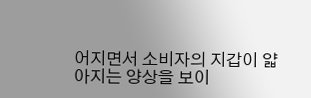어지면서 소비자의 지갑이 얇아지는 양상을 보이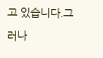고 있습니다.그러나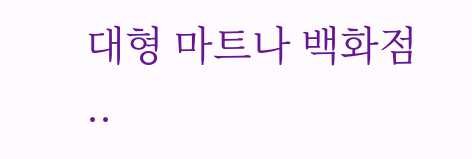대형 마트나 백화점 ..